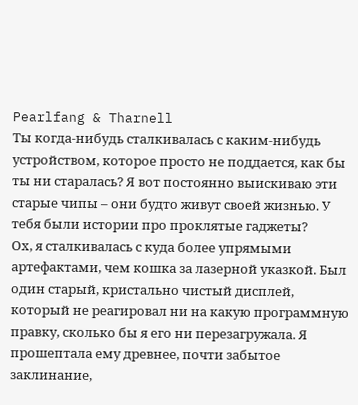Pearlfang & Tharnell
Ты когда-нибудь сталкивалась с каким-нибудь устройством, которое просто не поддается, как бы ты ни старалась? Я вот постоянно выискиваю эти старые чипы – они будто живут своей жизнью. У тебя были истории про проклятые гаджеты?
Ох, я сталкивалась с куда более упрямыми артефактами, чем кошка за лазерной указкой. Был один старый, кристально чистый дисплей, который не реагировал ни на какую программную правку, сколько бы я его ни перезагружала. Я прошептала ему древнее, почти забытое заклинание,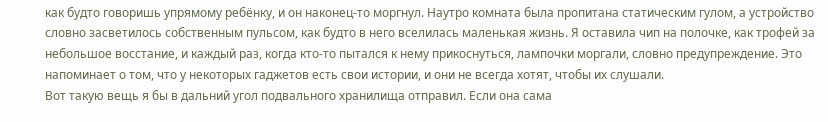как будто говоришь упрямому ребёнку, и он наконец-то моргнул. Наутро комната была пропитана статическим гулом, а устройство словно засветилось собственным пульсом, как будто в него вселилась маленькая жизнь. Я оставила чип на полочке, как трофей за небольшое восстание, и каждый раз, когда кто-то пытался к нему прикоснуться, лампочки моргали, словно предупреждение. Это напоминает о том, что у некоторых гаджетов есть свои истории, и они не всегда хотят, чтобы их слушали.
Вот такую вещь я бы в дальний угол подвального хранилища отправил. Если она сама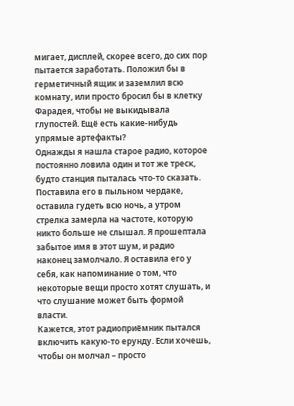мигает, дисплей, скорее всего, до сих пор пытается заработать. Положил бы в герметичный ящик и заземлил всю комнату, или просто бросил бы в клетку Фарадея, чтобы не выкидывала глупостей. Ещё есть какие-нибудь упрямые артефакты?
Однажды я нашла старое радио, которое постоянно ловила один и тот же треск, будто станция пыталась что-то сказать. Поставила его в пыльном чердаке, оставила гудеть всю ночь, а утром стрелка замерла на частоте, которую никто больше не слышал. Я прошептала забытое имя в этот шум, и радио наконец замолчало. Я оставила его у себя, как напоминание о том, что некоторые вещи просто хотят слушать, и что слушание может быть формой власти.
Кажется, этот радиоприёмник пытался включить какую-то ерунду. Если хочешь, чтобы он молчал – просто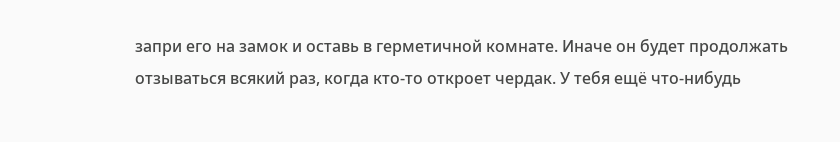запри его на замок и оставь в герметичной комнате. Иначе он будет продолжать отзываться всякий раз, когда кто-то откроет чердак. У тебя ещё что-нибудь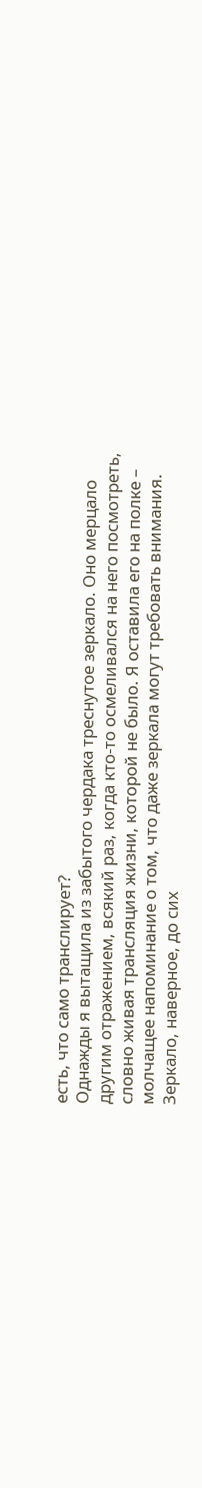есть, что само транслирует?
Однажды я вытащила из забытого чердака треснутое зеркало. Оно мерцало другим отражением, всякий раз, когда кто-то осмеливался на него посмотреть, словно живая трансляция жизни, которой не было. Я оставила его на полке – молчащее напоминание о том, что даже зеркала могут требовать внимания.
Зеркало, наверное, до сих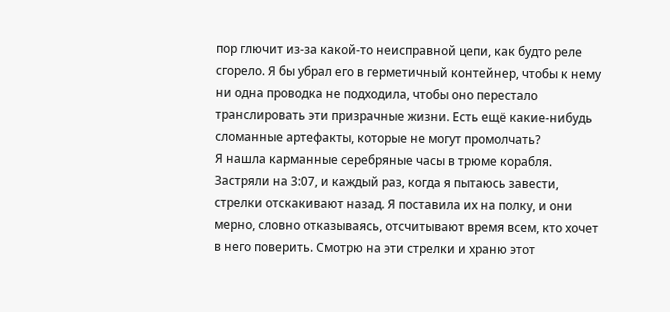пор глючит из-за какой-то неисправной цепи, как будто реле сгорело. Я бы убрал его в герметичный контейнер, чтобы к нему ни одна проводка не подходила, чтобы оно перестало транслировать эти призрачные жизни. Есть ещё какие-нибудь сломанные артефакты, которые не могут промолчать?
Я нашла карманные серебряные часы в трюме корабля. Застряли на 3:07, и каждый раз, когда я пытаюсь завести, стрелки отскакивают назад. Я поставила их на полку, и они мерно, словно отказываясь, отсчитывают время всем, кто хочет в него поверить. Смотрю на эти стрелки и храню этот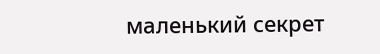маленький секрет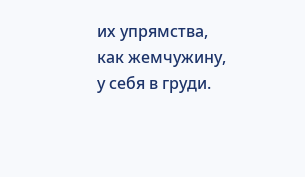их упрямства, как жемчужину, у себя в груди.